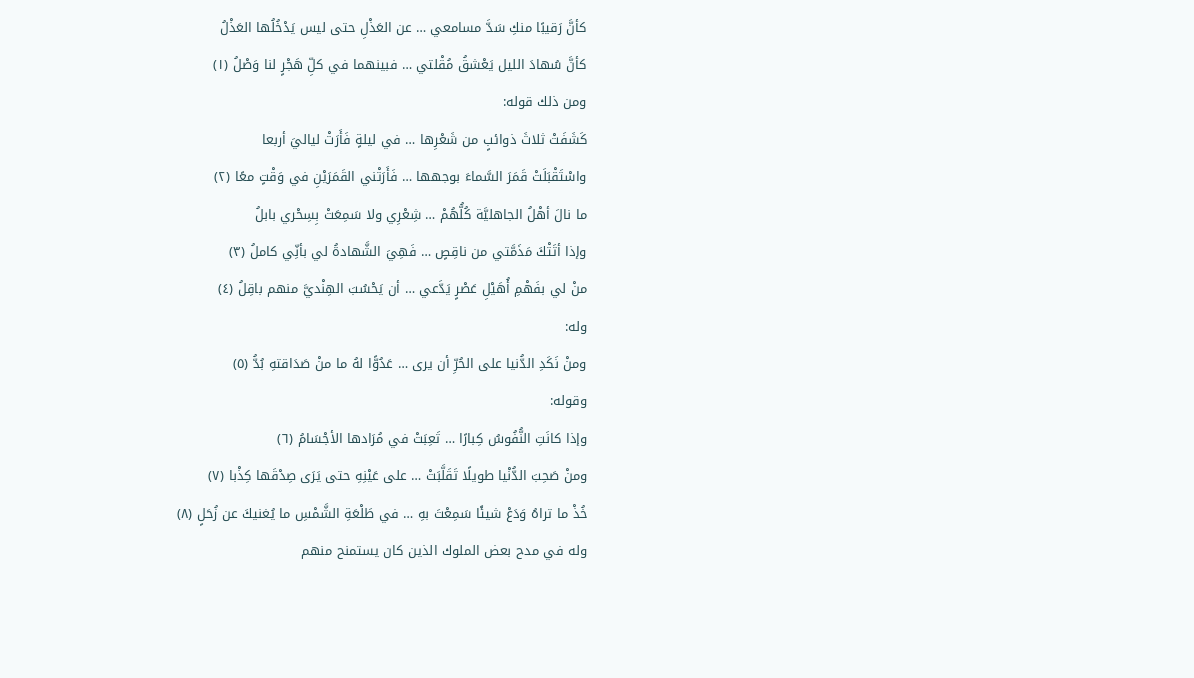كأنَّ رَقيبًا منكِ سَدَّ مسامعي … عن العَذْلِ حتى ليس يَدْخُلُها العَذْلُ
كأنَّ سُهادَ الليل يَعْشقُ مُقْلتي … فبينهما في كلِّ هَجْرٍ لنا وَصْلُ (١)
ومن ذلك قوله:
كَشَفَتْ ثلاثَ ذوائبٍ من شَعْرِها … في ليلةٍ فَأَرَتْ لياليَ أربعا
واسْتَقْبَلَتْ قَمَرَ السَّماءَ بوجهها … فَأَرَتْني القَمَرَيْنِ في وَقْتٍ معًا (٢)
ما نالَ أهْلُ الجاهليَّة كُلُّهُمْ … شِعْرِي ولا سَمِعَتْ بِسِحْري بابلُ
وإذا أتَتْكَ مَذَمَّتي من ناقِصٍ … فَهِيَ الشَّهادةُ لي بأنِّي كاملُ (٣)
منْ لي بفَهْمِ أُهَيْلِ عَصْرٍ يَدَّعي … أن يَحْسُبَ الهِنْديَّ منهم باقِلُ (٤)
وله:
ومنْ نَكَدِ الدُّنيا على الحُرِّ أن يرى … عَدُوًّا لهُ ما منْ صَدَاقتهِ بُدُّ (٥)
وقوله:
وإذا كانَتِ النُّفُوسُ كِبارًا … تَعِبَتْ في مُرَادها الأجْسَامُ (٦)
ومنْ صَحِبَ الدُّنْيا طويلًا تَقَلَّبَتْ … على عَيْنِهِ حتى يَرَى صِدْقَها كِذْبا (٧)
خُذْ ما تراهُ وَدَعْ شيئًا سَمِعْتَ بهِ … في طَلْعَةِ الشَّمْسِ ما يُغنيكَ عن زُحَلٍ (٨)
وله في مدح بعض الملوك الذين كان يستمنح منهم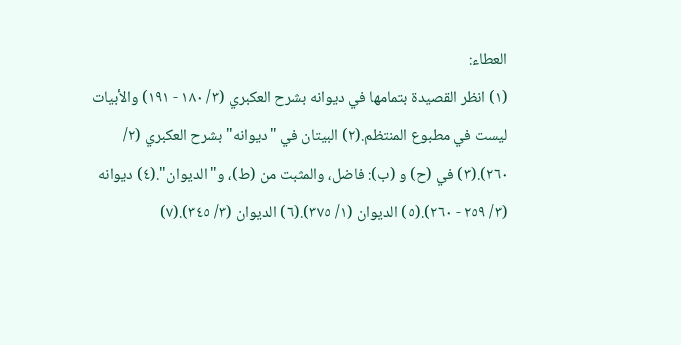العطاء:
(١) انظر القصيدة بتمامها في ديوانه بشرح العكبري (٣/ ١٨٠ - ١٩١) والأبيات ليست في مطبوع المنتظم.(٢) البيتان في "ديوانه" بشرح العكبري (٢/ ٢٦٠).(٣) في (ح) و (ب): فاضل، والمثبت من (ط)، و"الديوان".(٤) ديوانه (٣/ ٢٥٩ - ٢٦٠).(٥) الديوان (١/ ٣٧٥).(٦) الديوان (٣/ ٣٤٥).(٧)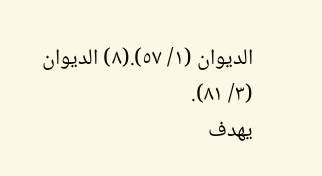الديوان (١/ ٥٧).(٨) الديوان (٣/ ٨١).
يهدف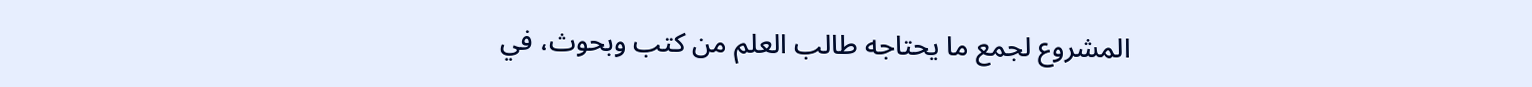المشروع لجمع ما يحتاجه طالب العلم من كتب وبحوث، في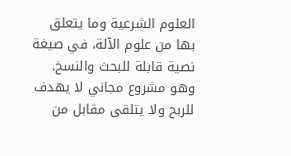العلوم الشرعية وما يتعلق بها من علوم الآلة، في صيغة نصية قابلة للبحث والنسخ.
وهو مشروع مجاني لا يهدف للربح ولا يتلقى مقابل من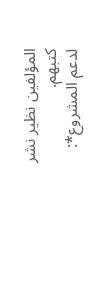المؤلفين نظير نشر كتبهم.
لدعم المشروع*: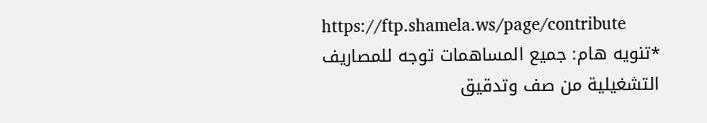https://ftp.shamela.ws/page/contribute
*تنويه هام: جميع المساهمات توجه للمصاريف التشغيلية من صف وتدقيق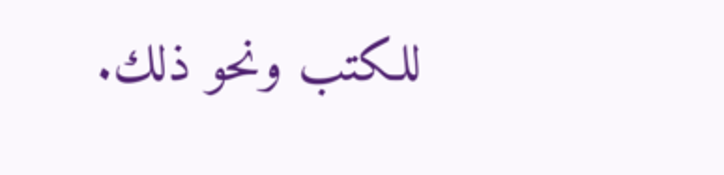للكتب ونحو ذلك.